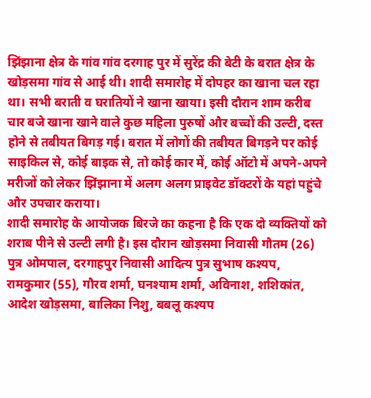झिंझाना क्षेत्र के गांव गांव दरगाह पुर में सुरेंद्र की बेटी के बरात क्षेत्र के खोड़समा गांव से आई थी। शादी समारोह में दोपहर का खाना चल रहा था। सभी बराती व घरातियों ने खाना खाया। इसी दौरान शाम करीब चार बजे खाना खाने वाले कुछ महिला पुरुषों और बच्चों की उल्टी, दस्त होने से तबीयत बिगड़ गई। बरात में लोगों की तबीयत बिगड़ने पर कोई साइकिल से, कोई बाइक से, तो कोई कार में, कोई ऑटो में अपने-अपने मरीजों को लेकर झिंझाना में अलग अलग प्राइवेट डॉक्टरों के यहां पहुंचे और उपचार कराया।
शादी समारोह के आयोजक बिरजे का कहना है कि एक दो व्यक्तियों को शराब पीने से उल्टी लगी है। इस दौरान खोड़समा निवासी गौतम (26) पुत्र ओमपाल, दरगाहपुर निवासी आदित्य पुत्र सुभाष कश्यप, रामकुमार (55), गौरव शर्मा, घनश्याम शर्मा, अविनाश, शशिकांत, आदेश खोड़समा, बालिका निशु, बबलू कश्यप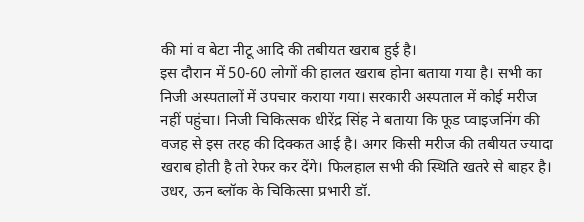की मां व बेटा नीटू आदि की तबीयत खराब हुई है।
इस दौरान में 50-60 लोगों की हालत खराब होना बताया गया है। सभी का निजी अस्पतालों में उपचार कराया गया। सरकारी अस्पताल में कोई मरीज नहीं पहुंचा। निजी चिकित्सक धीरेंद्र सिंह ने बताया कि फूड प्वाइजनिंग की वजह से इस तरह की दिक्कत आई है। अगर किसी मरीज की तबीयत ज्यादा खराब होती है तो रेफर कर देंगे। फिलहाल सभी की स्थिति खतरे से बाहर है।
उधर, ऊन ब्लॉक के चिकित्सा प्रभारी डॉ.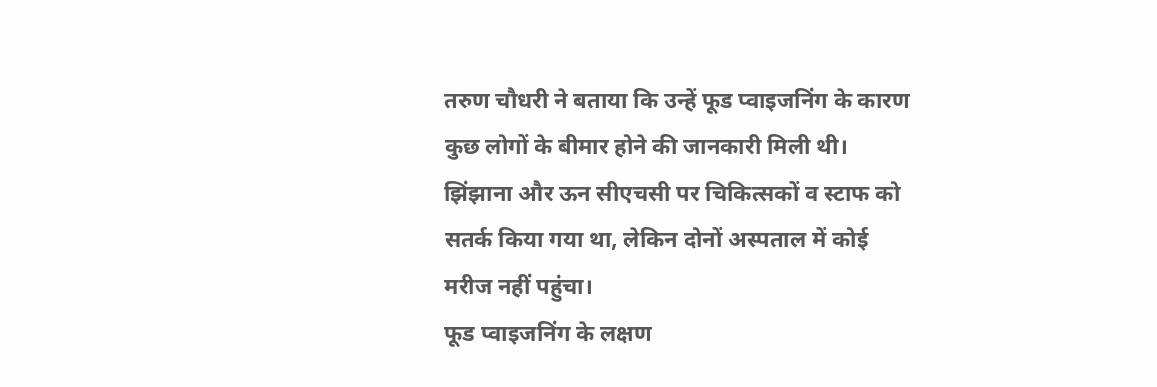तरुण चौधरी ने बताया कि उन्हें फूड प्वाइजनिंग के कारण कुछ लोगों के बीमार होने की जानकारी मिली थी। झिंझाना और ऊन सीएचसी पर चिकित्सकों व स्टाफ को सतर्क किया गया था, लेकिन दोनों अस्पताल में कोई मरीज नहीं पहुंचा।
फूड प्वाइजनिंग के लक्षण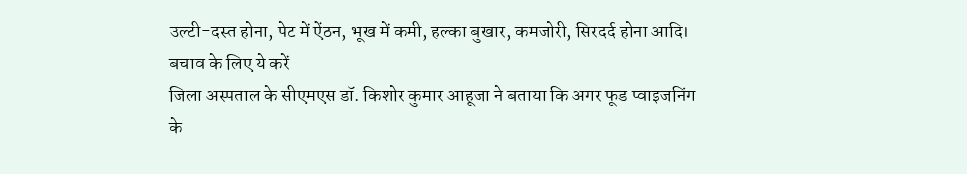उल्टी-दस्त होना, पेट में ऐंठन, भूख में कमी, हल्का बुखार, कमजोरी, सिरदर्द होना आदि।
बचाव के लिए ये करें
जिला अस्पताल के सीएमएस डॉ. किशोर कुमार आहूजा ने बताया कि अगर फूड प्वाइजनिंग के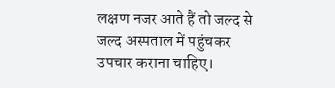लक्षण नजर आते हैं तो जल्द से जल्द अस्पताल में पहुंचकर उपचार कराना चाहिए।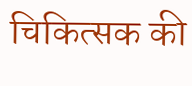चिकित्सक की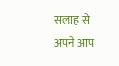सलाह से अपने आप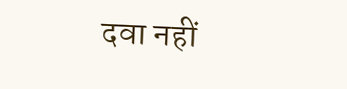दवा नहीं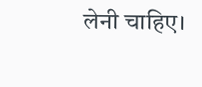लेनी चाहिए।